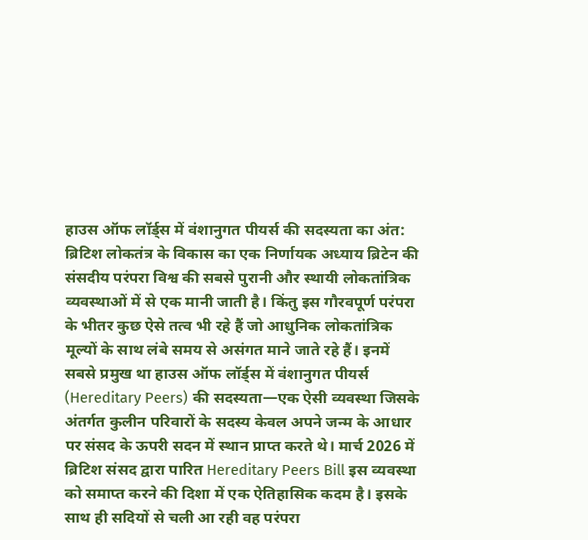हाउस ऑफ लॉर्ड्स में वंशानुगत पीयर्स की सदस्यता का अंत: ब्रिटिश लोकतंत्र के विकास का एक निर्णायक अध्याय ब्रिटेन की संसदीय परंपरा विश्व की सबसे पुरानी और स्थायी लोकतांत्रिक व्यवस्थाओं में से एक मानी जाती है। किंतु इस गौरवपूर्ण परंपरा के भीतर कुछ ऐसे तत्व भी रहे हैं जो आधुनिक लोकतांत्रिक मूल्यों के साथ लंबे समय से असंगत माने जाते रहे हैं। इनमें सबसे प्रमुख था हाउस ऑफ लॉर्ड्स में वंशानुगत पीयर्स (Hereditary Peers) की सदस्यता—एक ऐसी व्यवस्था जिसके अंतर्गत कुलीन परिवारों के सदस्य केवल अपने जन्म के आधार पर संसद के ऊपरी सदन में स्थान प्राप्त करते थे। मार्च 2026 में ब्रिटिश संसद द्वारा पारित Hereditary Peers Bill इस व्यवस्था को समाप्त करने की दिशा में एक ऐतिहासिक कदम है। इसके साथ ही सदियों से चली आ रही वह परंपरा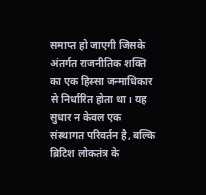समाप्त हो जाएगी जिसके अंतर्गत राजनीतिक शक्ति का एक हिस्सा जन्माधिकार से निर्धारित होता था। यह सुधार न केवल एक संस्थागत परिवर्तन है, बल्कि ब्रिटिश लोकतंत्र के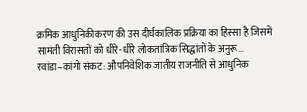क्रमिक आधुनिकीकरण की उस दीर्घकालिक प्रक्रिया का हिस्सा है जिसमें सामंती विरासतों को धीरे-धीरे लोकतांत्रिक सिद्धांतों के अनुरू...
रवांडा–कांगो संकट: औपनिवेशिक जातीय राजनीति से आधुनिक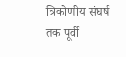त्रिकोणीय संघर्ष तक पूर्वी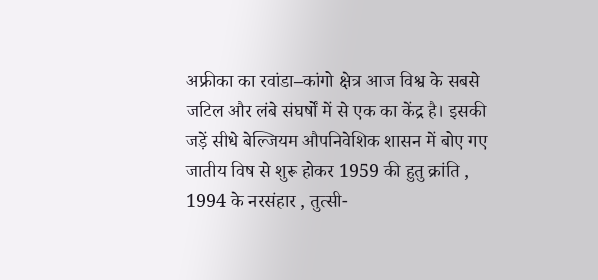अफ्रीका का रवांडा–कांगो क्षेत्र आज विश्व के सबसे जटिल और लंबे संघर्षों में से एक का केंद्र है। इसकी जड़ें सीधे बेल्जियम औपनिवेशिक शासन में बोए गए जातीय विष से शुरू होकर 1959 की हुतु क्रांति , 1994 के नरसंहार , तुत्सी-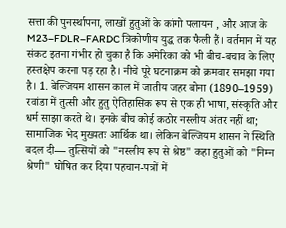सत्ता की पुनर्स्थापना, लाखों हुतुओं के कांगो पलायन , और आज के M23–FDLR–FARDC त्रिकोणीय युद्ध तक फैली हैं। वर्तमान में यह संकट इतना गंभीर हो चुका है कि अमेरिका को भी बीच-बचाव के लिए हस्तक्षेप करना पड़ रहा है। नीचे पूरे घटनाक्रम को क्रमवार समझा गया है। 1. बेल्जियम शासन काल में जातीय जहर बोना (1890–1959) रवांडा में तुत्सी और हुतु ऐतिहासिक रूप से एक ही भाषा, संस्कृति और धर्म साझा करते थे। इनके बीच कोई कठोर नस्लीय अंतर नहीं था; सामाजिक भेद मुख्यतः आर्थिक था। लेकिन बेल्जियम शासन ने स्थिति बदल दी— तुत्सियों को "नस्लीय रूप से श्रेष्ठ" कहा हुतुओं को "निम्न श्रेणी" घोषित कर दिया पहचान-पत्रों में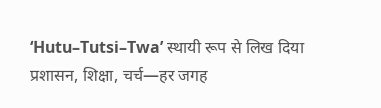‘Hutu–Tutsi–Twa’ स्थायी रूप से लिख दिया प्रशासन, शिक्षा, चर्च—हर जगह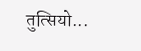तुत्सियो...